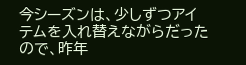今シーズンは、少しずつアイテムを入れ替えながらだったので、昨年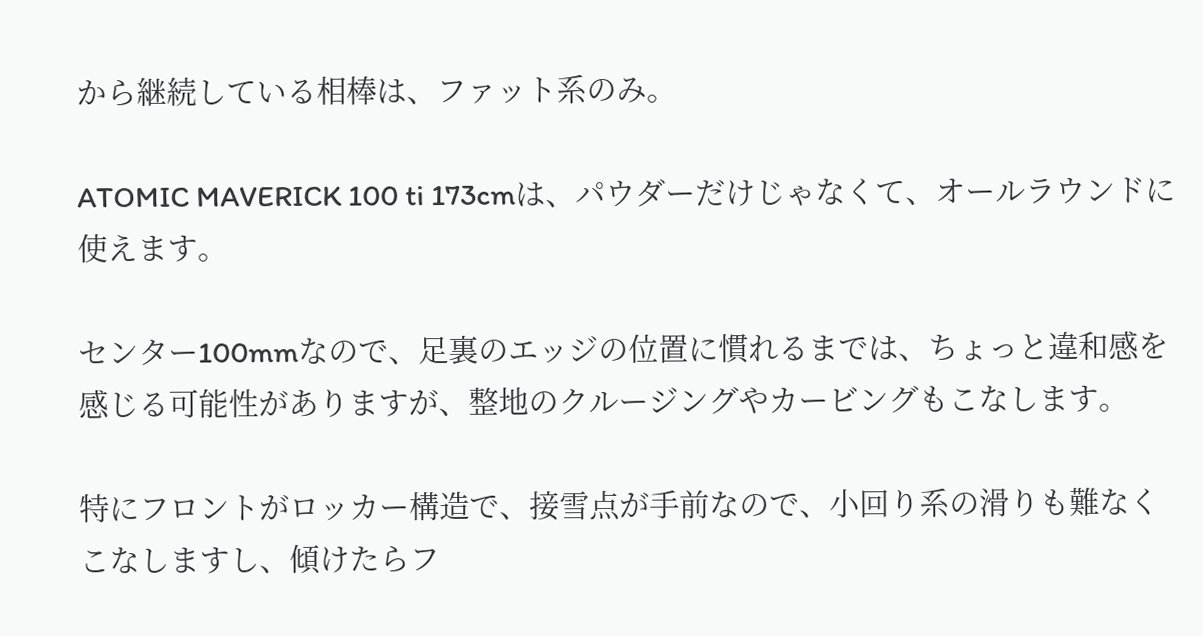から継続している相棒は、ファット系のみ。

ATOMIC MAVERICK 100 ti 173cmは、パウダーだけじゃなくて、オールラウンドに使えます。

センター100mmなので、足裏のエッジの位置に慣れるまでは、ちょっと違和感を感じる可能性がありますが、整地のクルージングやカービングもこなします。

特にフロントがロッカー構造で、接雪点が手前なので、小回り系の滑りも難なくこなしますし、傾けたらフ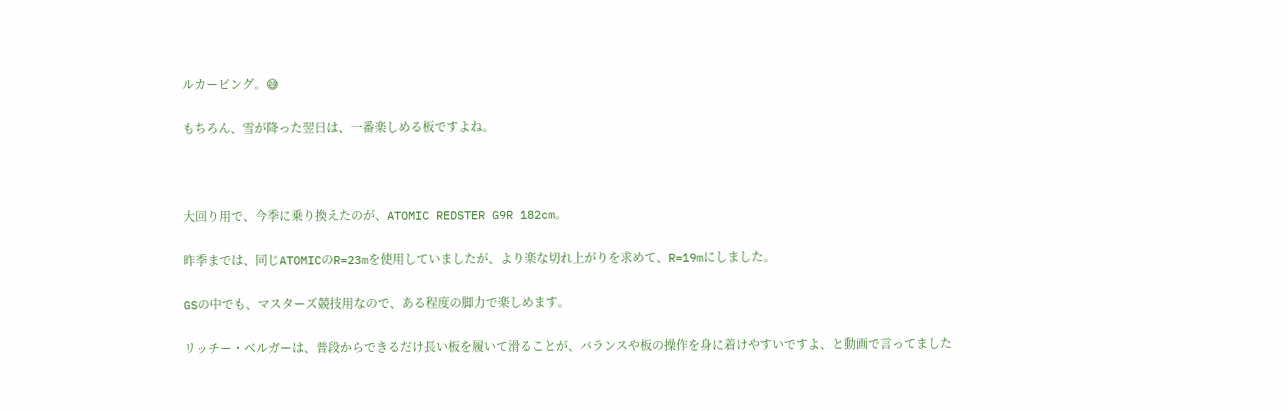ルカービング。😅

もちろん、雪が降った翌日は、一番楽しめる板ですよね。



大回り用で、今季に乗り換えたのが、ATOMIC REDSTER G9R 182cm。

昨季までは、同じATOMICのR=23mを使用していましたが、より楽な切れ上がりを求めて、R=19mにしました。

GSの中でも、マスターズ競技用なので、ある程度の脚力で楽しめます。

リッチー・ベルガーは、普段からできるだけ長い板を履いて滑ることが、バランスや板の操作を身に着けやすいですよ、と動画で言ってました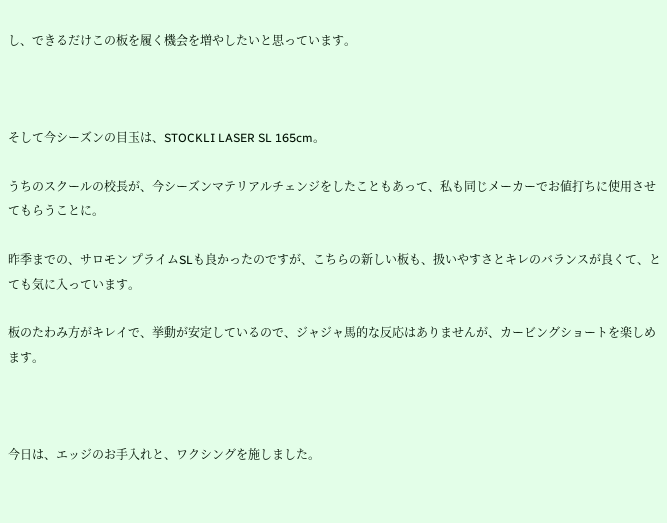し、できるだけこの板を履く機会を増やしたいと思っています。



そして今シーズンの目玉は、STOCKLI LASER SL 165cm。

うちのスクールの校長が、今シーズンマテリアルチェンジをしたこともあって、私も同じメーカーでお値打ちに使用させてもらうことに。

昨季までの、サロモン プライムSLも良かったのですが、こちらの新しい板も、扱いやすさとキレのバランスが良くて、とても気に入っています。

板のたわみ方がキレイで、挙動が安定しているので、ジャジャ馬的な反応はありませんが、カービングショートを楽しめます。



今日は、エッジのお手入れと、ワクシングを施しました。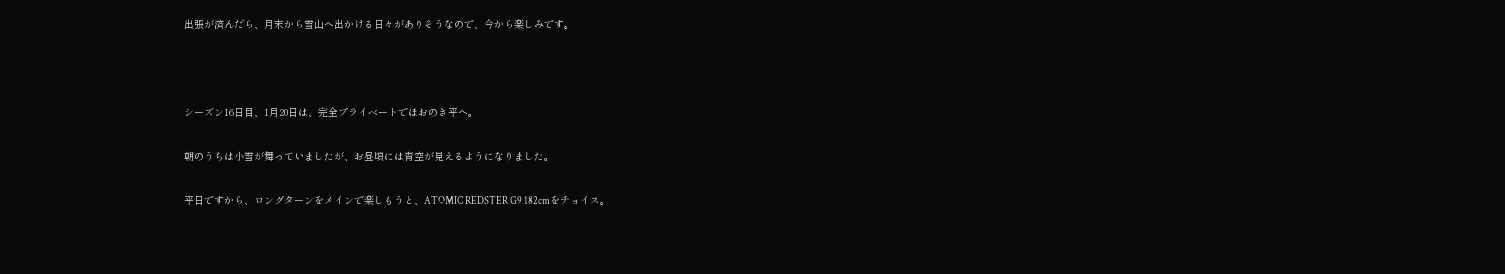出張が済んだら、月末から雪山へ出かける日々がありそうなので、今から楽しみです。



シーズン16日目、1月20日は、完全プライベートでほおのき平へ。

朝のうちは小雪が舞っていましたが、お昼頃には青空が見えるようになりました。

平日ですから、ロングターンをメインで楽しもうと、ATOMIC REDSTER G9 182cmをチョイス。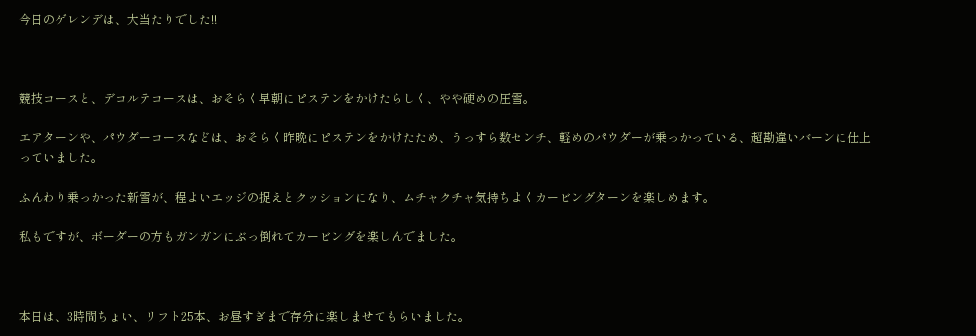今日のゲレンデは、大当たりでした!!



競技コースと、デコルテコースは、おそらく早朝にピステンをかけたらしく、やや硬めの圧雪。

エアターンや、パウダーコースなどは、おそらく昨晩にピステンをかけたため、うっすら数センチ、軽めのパウダーが乗っかっている、超勘違いバーンに仕上っていました。

ふんわり乗っかった新雪が、程よいエッジの捉えとクッションになり、ムチャクチャ気持ちよくカービングターンを楽しめます。

私もですが、ボーダーの方もガンガンにぶっ倒れてカービングを楽しんでました。



本日は、3時間ちょい、リフト25本、お昼すぎまで存分に楽しませてもらいました。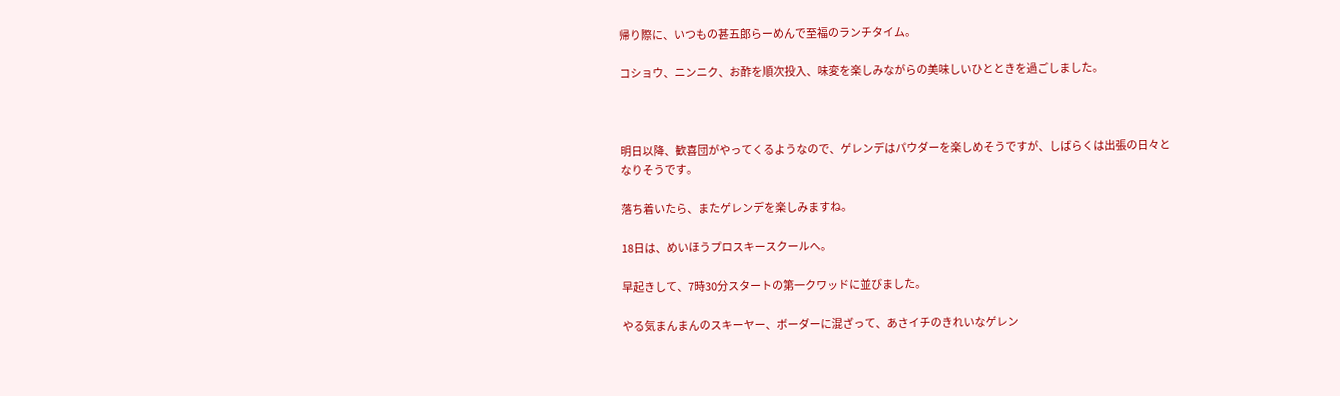帰り際に、いつもの甚五郎らーめんで至福のランチタイム。

コショウ、ニンニク、お酢を順次投入、味変を楽しみながらの美味しいひとときを過ごしました。



明日以降、歓喜団がやってくるようなので、ゲレンデはパウダーを楽しめそうですが、しばらくは出張の日々となりそうです。

落ち着いたら、またゲレンデを楽しみますね。

18日は、めいほうプロスキースクールへ。

早起きして、7時30分スタートの第一クワッドに並びました。

やる気まんまんのスキーヤー、ボーダーに混ざって、あさイチのきれいなゲレン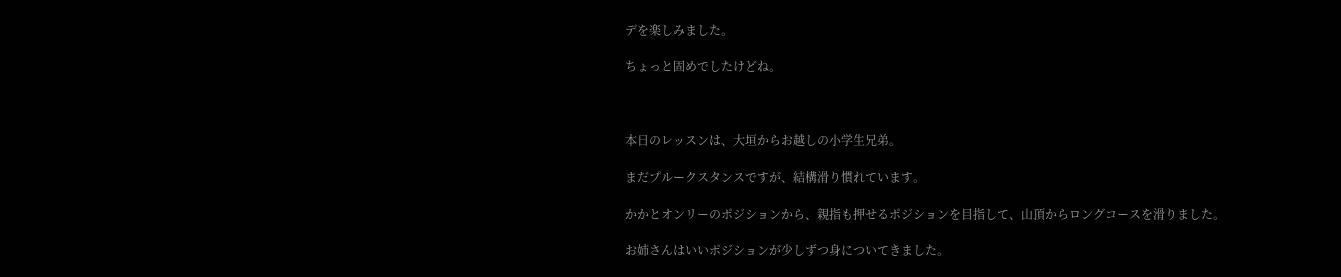デを楽しみました。

ちょっと固めでしたけどね。



本日のレッスンは、大垣からお越しの小学生兄弟。

まだプルークスタンスですが、結構滑り慣れています。

かかとオンリーのポジションから、親指も押せるポジションを目指して、山頂からロングコースを滑りました。

お姉さんはいいポジションが少しずつ身についてきました。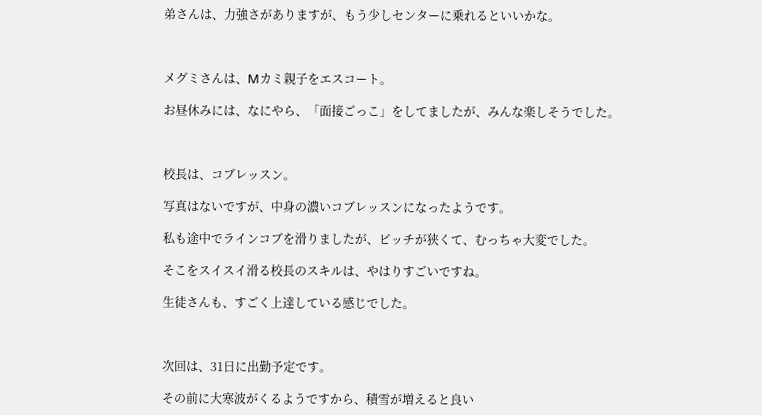弟さんは、力強さがありますが、もう少しセンターに乗れるといいかな。



メグミさんは、Mカミ親子をエスコート。

お昼休みには、なにやら、「面接ごっこ」をしてましたが、みんな楽しそうでした。



校長は、コブレッスン。

写真はないですが、中身の濃いコブレッスンになったようです。

私も途中でラインコブを滑りましたが、ピッチが狭くて、むっちゃ大変でした。

そこをスイスイ滑る校長のスキルは、やはりすごいですね。

生徒さんも、すごく上達している感じでした。



次回は、31日に出勤予定です。

その前に大寒波がくるようですから、積雪が増えると良い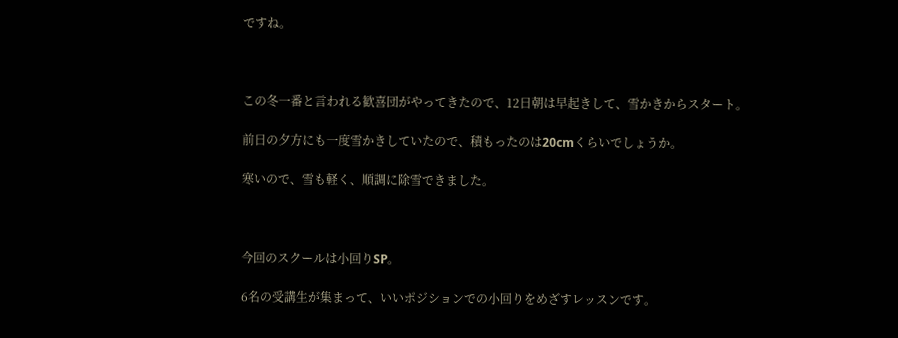ですね。



この冬一番と言われる歓喜団がやってきたので、12日朝は早起きして、雪かきからスタート。

前日の夕方にも一度雪かきしていたので、積もったのは20cmくらいでしょうか。

寒いので、雪も軽く、順調に除雪できました。



今回のスクールは小回りSP。

6名の受講生が集まって、いいポジションでの小回りをめざすレッスンです。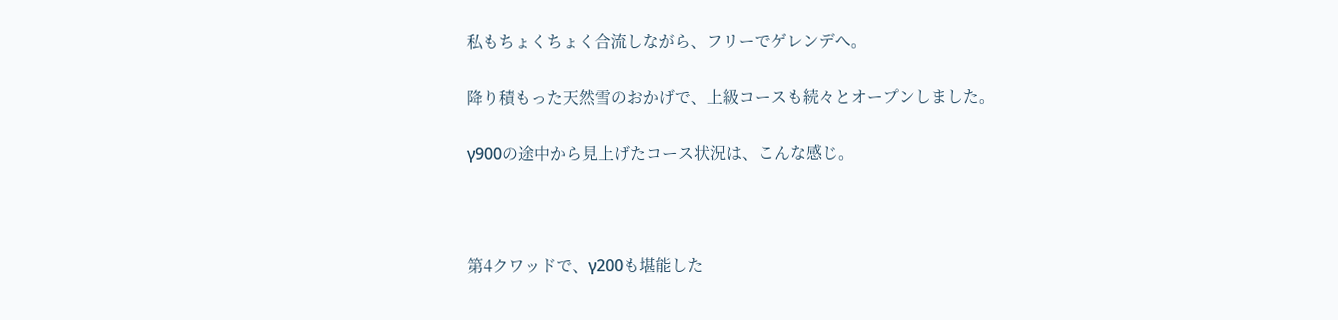私もちょくちょく合流しながら、フリーでゲレンデへ。

降り積もった天然雪のおかげで、上級コースも続々とオープンしました。

γ900の途中から見上げたコース状況は、こんな感じ。



第4クワッドで、γ200も堪能した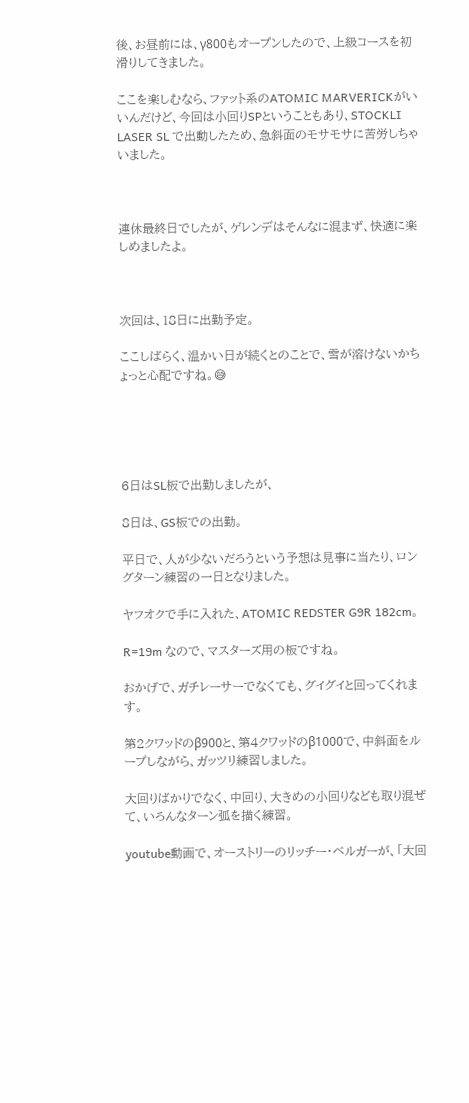後、お昼前には、γ800もオープンしたので、上級コースを初滑りしてきました。

ここを楽しむなら、ファット系のATOMIC MARVERICKがいいんだけど、今回は小回りSPということもあり、STOCKLI LASER SL で出動したため、急斜面のモサモサに苦労しちゃいました。



連休最終日でしたが、ゲレンデはそんなに混まず、快適に楽しめましたよ。



次回は、18日に出勤予定。

ここしばらく、温かい日が続くとのことで、雪が溶けないかちょっと心配ですね。😅





6日はSL板で出勤しましたが、

8日は、GS板での出勤。

平日で、人が少ないだろうという予想は見事に当たり、ロングターン練習の一日となりました。

ヤフオクで手に入れた、ATOMIC REDSTER G9R 182cm。

R=19m なので、マスターズ用の板ですね。

おかげで、ガチレーサーでなくても、グイグイと回ってくれます。

第2クワッドのβ900と、第4クワッドのβ1000で、中斜面をループしながら、ガッツリ練習しました。

大回りばかりでなく、中回り、大きめの小回りなども取り混ぜて、いろんなターン弧を描く練習。

youtube動画で、オーストリーのリッチー・ベルガーが、「大回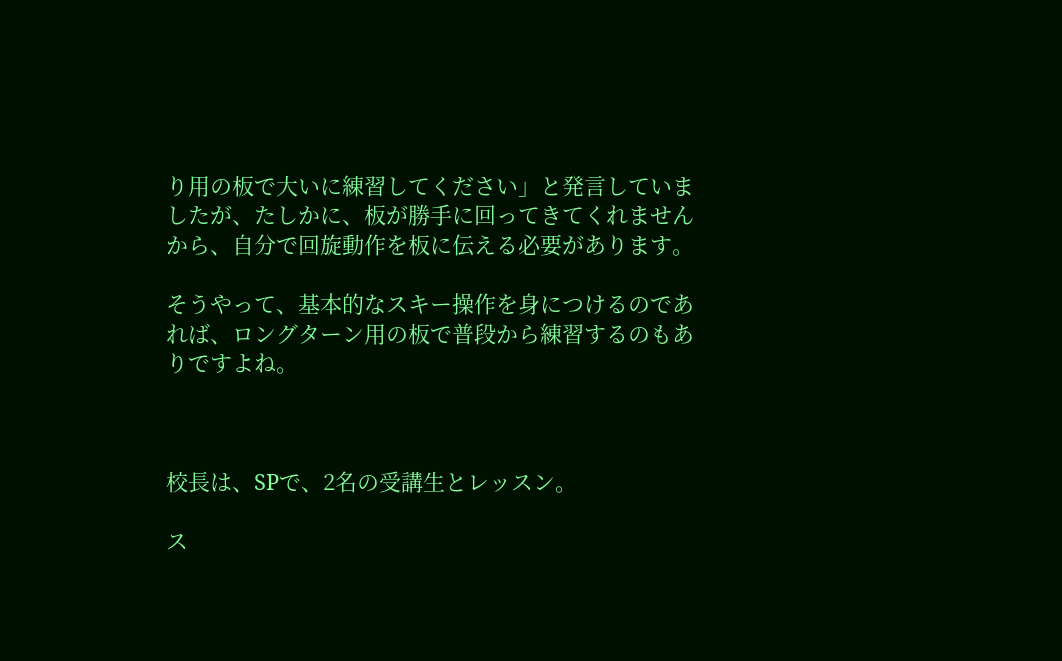り用の板で大いに練習してください」と発言していましたが、たしかに、板が勝手に回ってきてくれませんから、自分で回旋動作を板に伝える必要があります。

そうやって、基本的なスキー操作を身につけるのであれば、ロングターン用の板で普段から練習するのもありですよね。



校長は、SPで、2名の受講生とレッスン。

ス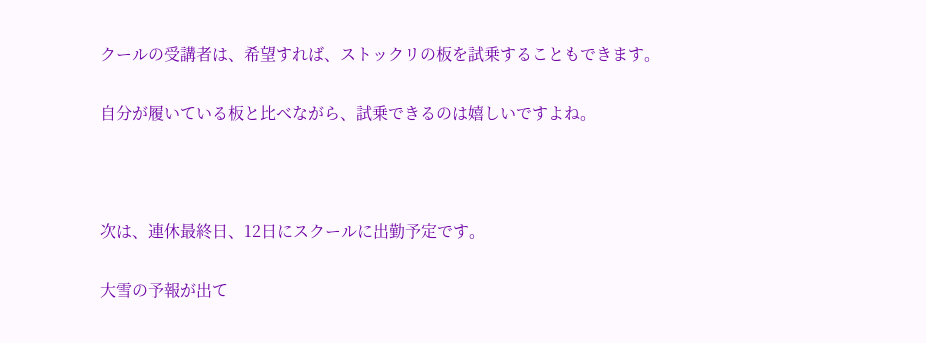クールの受講者は、希望すれば、ストックリの板を試乗することもできます。

自分が履いている板と比べながら、試乗できるのは嬉しいですよね。



次は、連休最終日、12日にスクールに出勤予定です。

大雪の予報が出て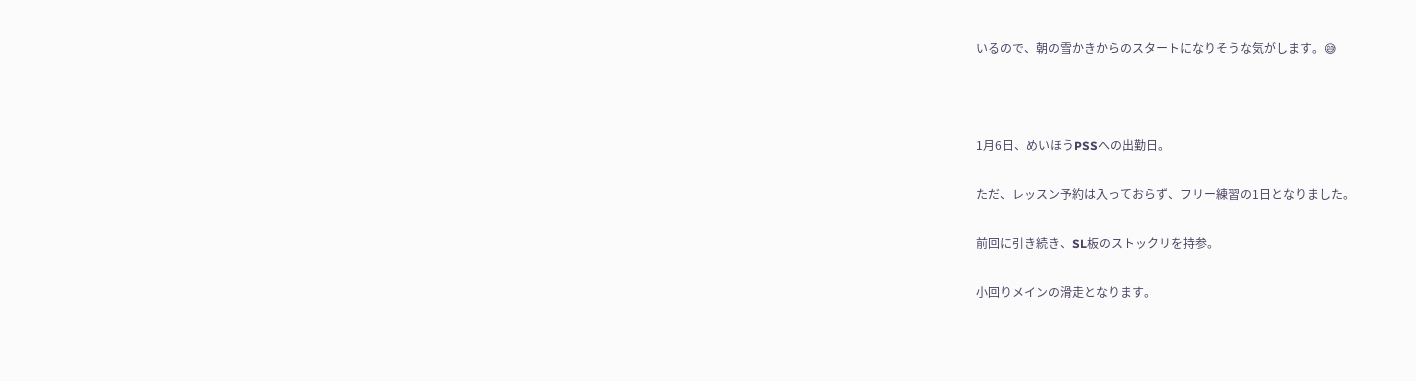いるので、朝の雪かきからのスタートになりそうな気がします。😅



1月6日、めいほうPSSへの出勤日。

ただ、レッスン予約は入っておらず、フリー練習の1日となりました。

前回に引き続き、SL板のストックリを持参。

小回りメインの滑走となります。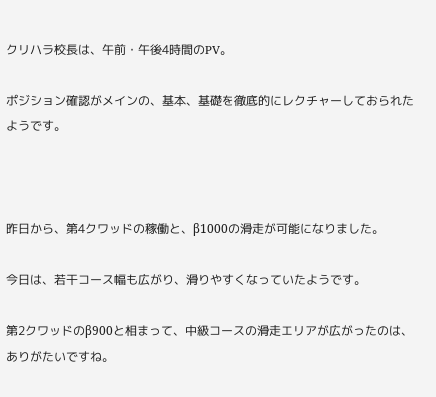クリハラ校長は、午前・午後4時間のPV。

ポジション確認がメインの、基本、基礎を徹底的にレクチャーしておられたようです。



昨日から、第4クワッドの稼働と、β1000の滑走が可能になりました。

今日は、若干コース幅も広がり、滑りやすくなっていたようです。

第2クワッドのβ900と相まって、中級コースの滑走エリアが広がったのは、ありがたいですね。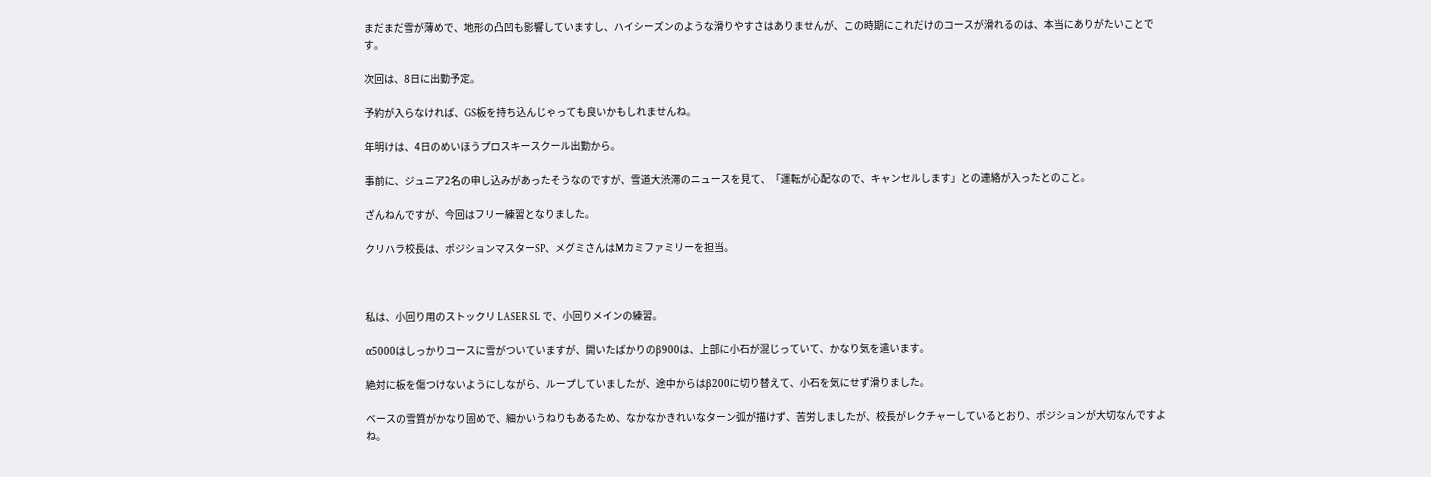まだまだ雪が薄めで、地形の凸凹も影響していますし、ハイシーズンのような滑りやすさはありませんが、この時期にこれだけのコースが滑れるのは、本当にありがたいことです。

次回は、8日に出勤予定。

予約が入らなければ、GS板を持ち込んじゃっても良いかもしれませんね。

年明けは、4日のめいほうプロスキースクール出勤から。

事前に、ジュニア2名の申し込みがあったそうなのですが、雪道大渋滞のニュースを見て、「運転が心配なので、キャンセルします」との連絡が入ったとのこと。

ざんねんですが、今回はフリー練習となりました。

クリハラ校長は、ポジションマスターSP、メグミさんはMカミファミリーを担当。



私は、小回り用のストックリ LASER SL で、小回りメインの練習。

α5000はしっかりコースに雪がついていますが、開いたばかりのβ900は、上部に小石が混じっていて、かなり気を遣います。

絶対に板を傷つけないようにしながら、ループしていましたが、途中からはβ200に切り替えて、小石を気にせず滑りました。

ベースの雪質がかなり固めで、細かいうねりもあるため、なかなかきれいなターン弧が描けず、苦労しましたが、校長がレクチャーしているとおり、ポジションが大切なんですよね。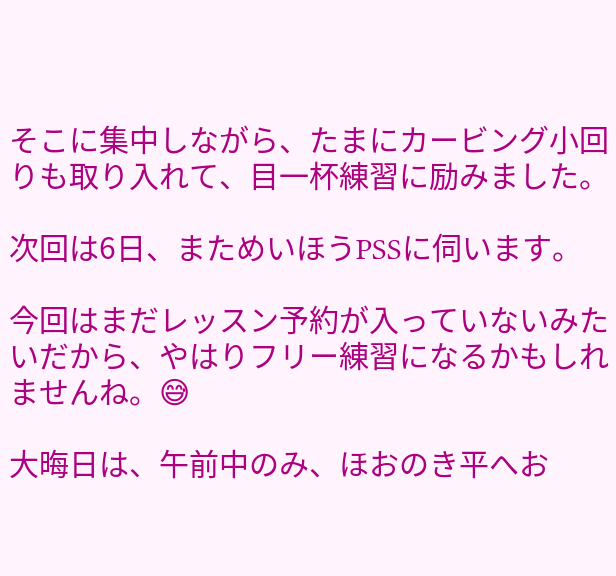そこに集中しながら、たまにカービング小回りも取り入れて、目一杯練習に励みました。

次回は6日、まためいほうPSSに伺います。

今回はまだレッスン予約が入っていないみたいだから、やはりフリー練習になるかもしれませんね。😅

大晦日は、午前中のみ、ほおのき平へお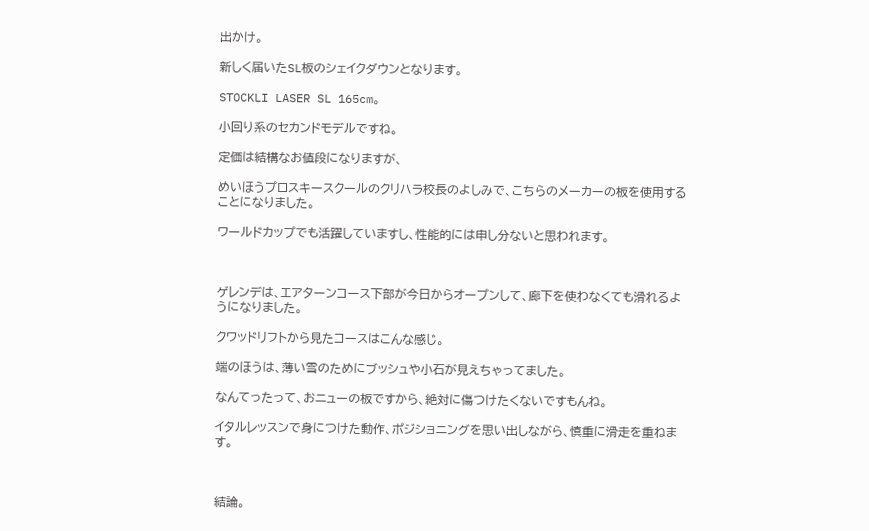出かけ。

新しく届いたSL板のシェイクダウンとなります。

STOCKLI LASER SL 165cm。

小回り系のセカンドモデルですね。

定価は結構なお値段になりますが、

めいほうプロスキースクールのクリハラ校長のよしみで、こちらのメーカーの板を使用することになりました。

ワールドカップでも活躍していますし、性能的には申し分ないと思われます。



ゲレンデは、エアターンコース下部が今日からオープンして、廊下を使わなくても滑れるようになりました。

クワッドリフトから見たコースはこんな感じ。

端のほうは、薄い雪のためにブッシュや小石が見えちゃってました。

なんてったって、おニューの板ですから、絶対に傷つけたくないですもんね。

イタルレッスンで身につけた動作、ポジショニングを思い出しながら、慎重に滑走を重ねます。



結論。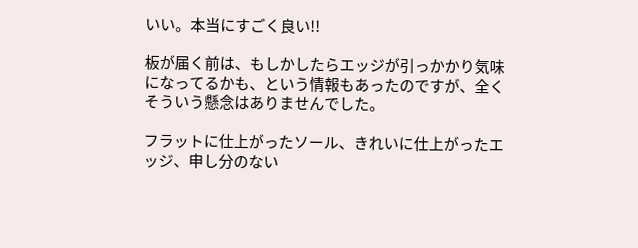いい。本当にすごく良い!!

板が届く前は、もしかしたらエッジが引っかかり気味になってるかも、という情報もあったのですが、全くそういう懸念はありませんでした。

フラットに仕上がったソール、きれいに仕上がったエッジ、申し分のない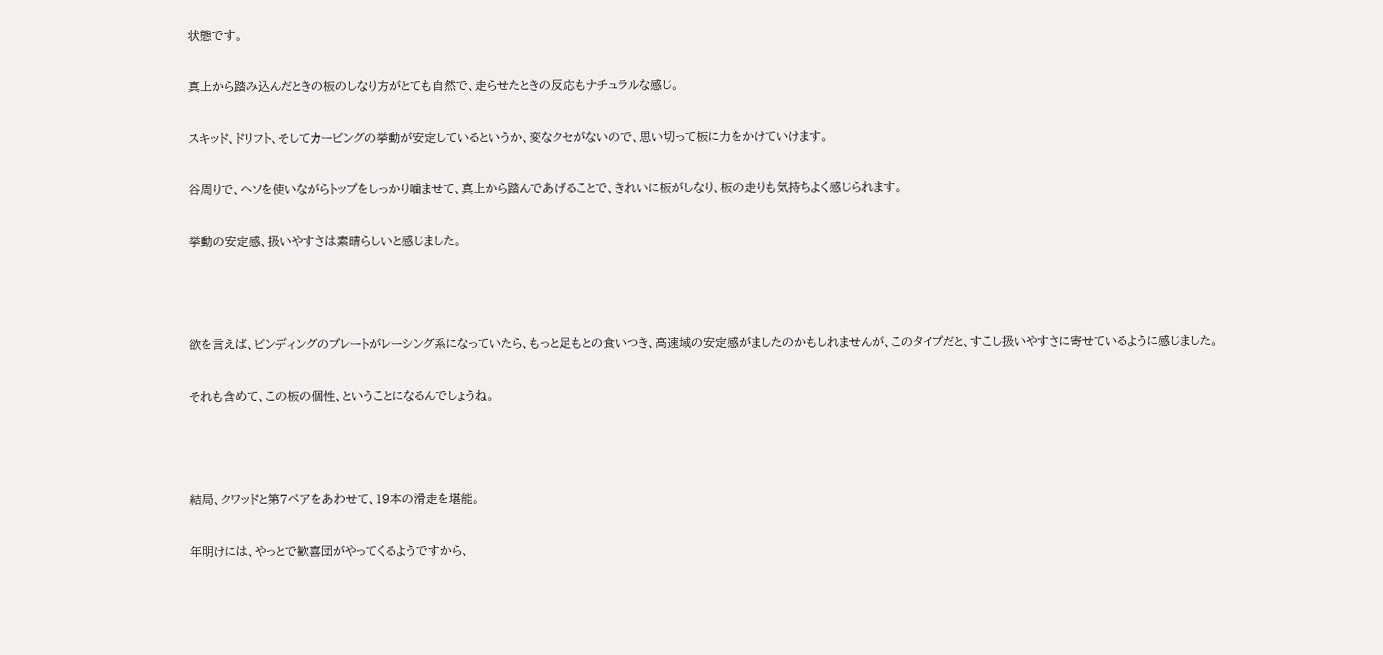状態です。

真上から踏み込んだときの板のしなり方がとても自然で、走らせたときの反応もナチュラルな感じ。

スキッド、ドリフト、そしてカービングの挙動が安定しているというか、変なクセがないので、思い切って板に力をかけていけます。

谷周りで、ヘソを使いながらトップをしっかり噛ませて、真上から踏んであげることで、きれいに板がしなり、板の走りも気持ちよく感じられます。

挙動の安定感、扱いやすさは素晴らしいと感じました。



欲を言えば、ビンディングのプレートがレーシング系になっていたら、もっと足もとの食いつき、高速域の安定感がましたのかもしれませんが、このタイプだと、すこし扱いやすさに寄せているように感じました。

それも含めて、この板の個性、ということになるんでしょうね。



結局、クワッドと第7ペアをあわせて、19本の滑走を堪能。

年明けには、やっとで歓喜団がやってくるようですから、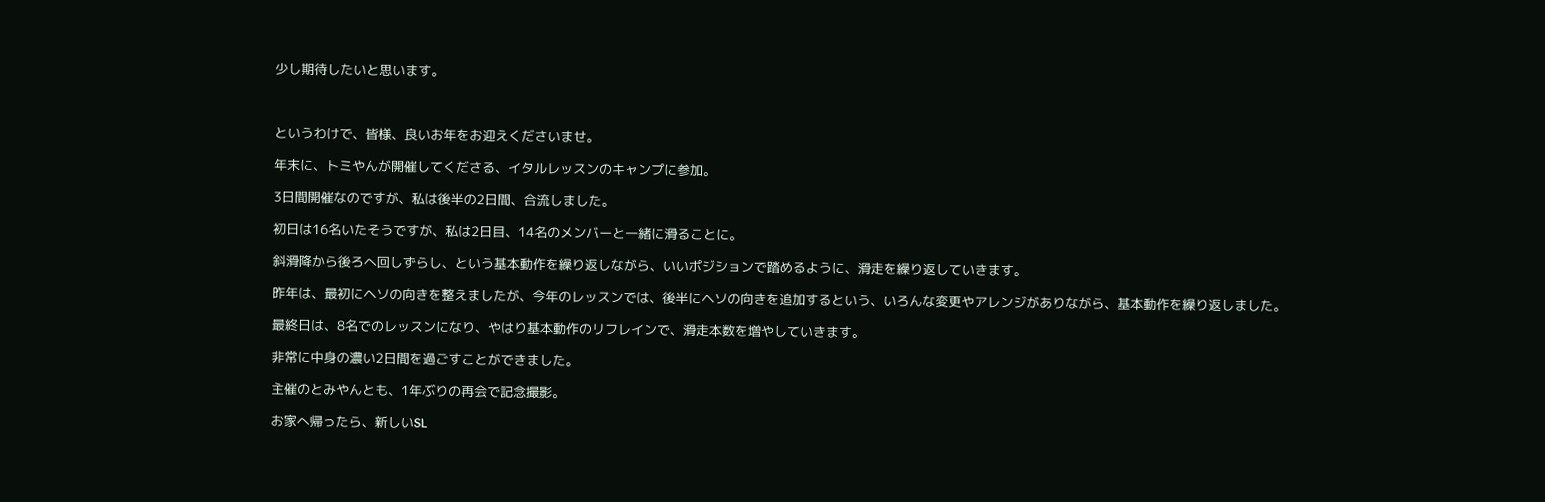少し期待したいと思います。



というわけで、皆様、良いお年をお迎えくださいませ。

年末に、トミやんが開催してくださる、イタルレッスンのキャンプに参加。

3日間開催なのですが、私は後半の2日間、合流しました。

初日は16名いたそうですが、私は2日目、14名のメンバーと一緒に滑ることに。

斜滑降から後ろへ回しずらし、という基本動作を繰り返しながら、いいポジションで踏めるように、滑走を繰り返していきます。

昨年は、最初にヘソの向きを整えましたが、今年のレッスンでは、後半にヘソの向きを追加するという、いろんな変更やアレンジがありながら、基本動作を繰り返しました。

最終日は、8名でのレッスンになり、やはり基本動作のリフレインで、滑走本数を増やしていきます。

非常に中身の濃い2日間を過ごすことができました。

主催のとみやんとも、1年ぶりの再会で記念撮影。

お家へ帰ったら、新しいSL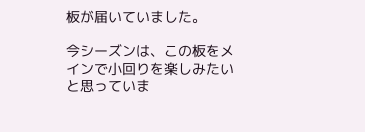板が届いていました。

今シーズンは、この板をメインで小回りを楽しみたいと思っていま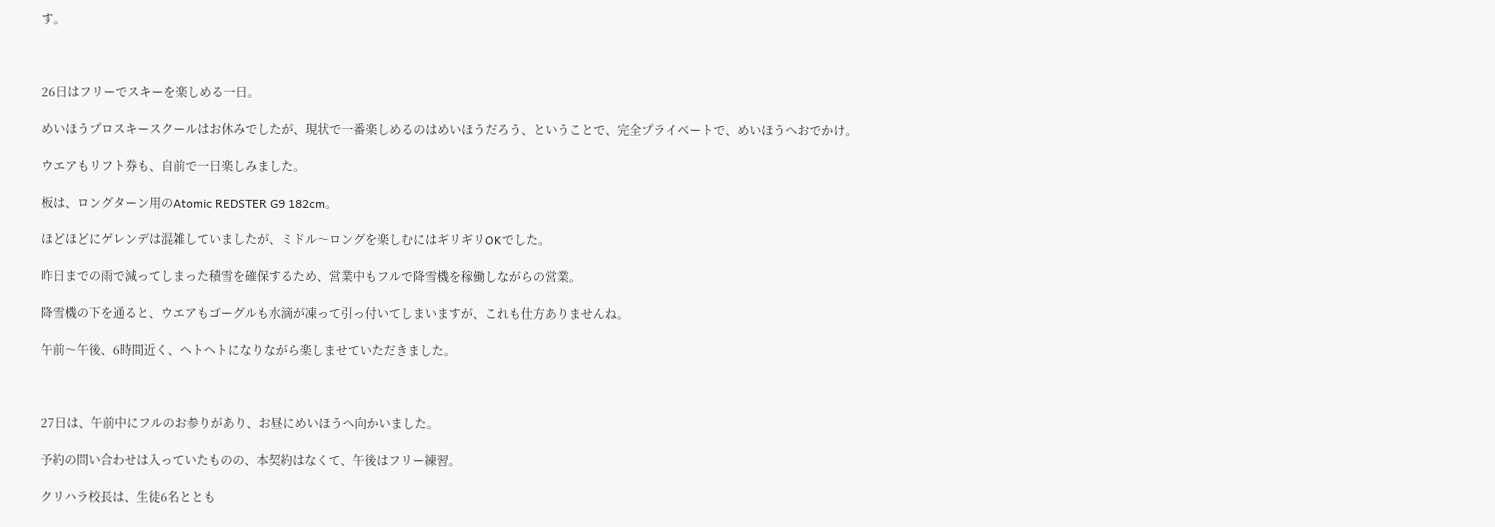す。



26日はフリーでスキーを楽しめる一日。

めいほうプロスキースクールはお休みでしたが、現状で一番楽しめるのはめいほうだろう、ということで、完全プライベートで、めいほうへおでかけ。

ウエアもリフト券も、自前で一日楽しみました。

板は、ロングターン用のAtomic REDSTER G9 182cm。

ほどほどにゲレンデは混雑していましたが、ミドル〜ロングを楽しむにはギリギリOKでした。

昨日までの雨で減ってしまった積雪を確保するため、営業中もフルで降雪機を稼働しながらの営業。

降雪機の下を通ると、ウエアもゴーグルも水滴が凍って引っ付いてしまいますが、これも仕方ありませんね。

午前〜午後、6時間近く、ヘトヘトになりながら楽しませていただきました。



27日は、午前中にフルのお参りがあり、お昼にめいほうへ向かいました。

予約の問い合わせは入っていたものの、本契約はなくて、午後はフリー練習。

クリハラ校長は、生徒6名ととも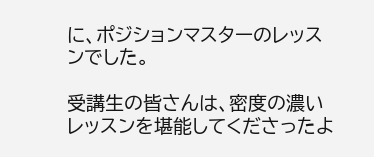に、ポジションマスターのレッスンでした。

受講生の皆さんは、密度の濃いレッスンを堪能してくださったよ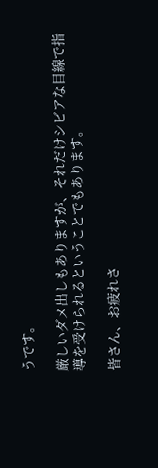うです。

厳しいダメ出しもありますが、それだけシビアな目線で指導を受けられるということでもあります。

皆さん、お疲れさ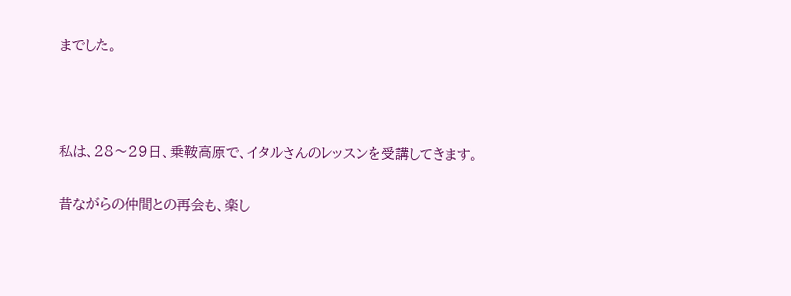までした。



私は、28〜29日、乗鞍高原で、イタルさんのレッスンを受講してきます。

昔ながらの仲間との再会も、楽し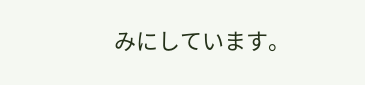みにしています。